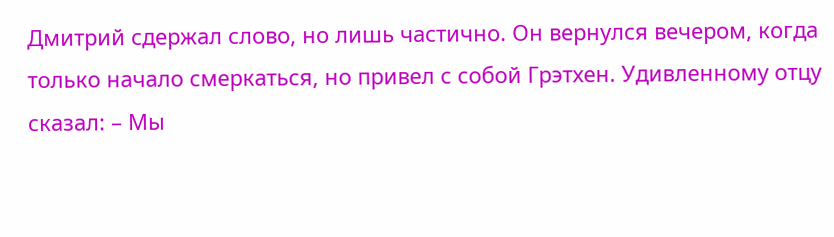Дмитрий сдержал слово, но лишь частично. Он вернулся вечером, когда только начало смеркаться, но привел с собой Грэтхен. Удивленному отцу сказал: – Мы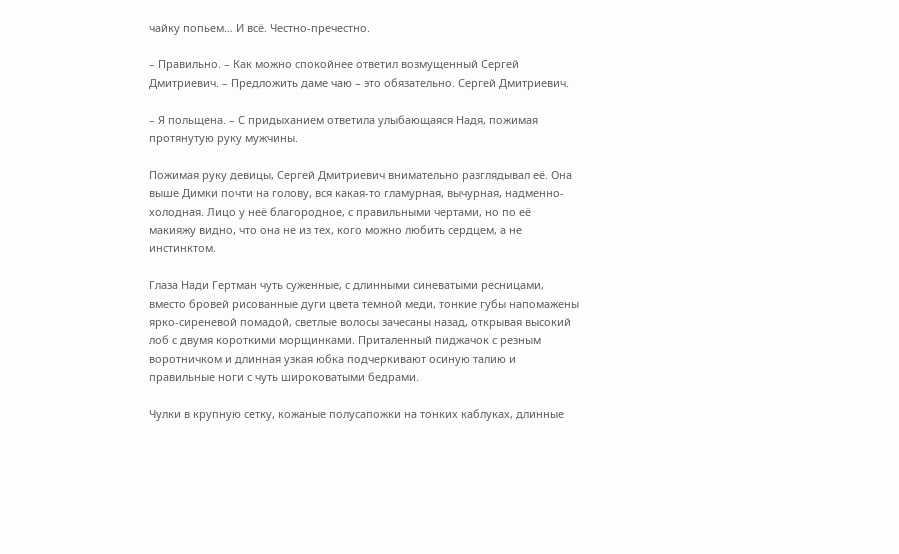чайку попьем… И всё. Честно-пречестно.

– Правильно. – Как можно спокойнее ответил возмущенный Сергей Дмитриевич. – Предложить даме чаю – это обязательно. Сергей Дмитриевич.

– Я польщена. – С придыханием ответила улыбающаяся Надя, пожимая протянутую руку мужчины.

Пожимая руку девицы, Сергей Дмитриевич внимательно разглядывал её. Она выше Димки почти на голову, вся какая-то гламурная, вычурная, надменно-холодная. Лицо у неё благородное, с правильными чертами, но по её макияжу видно, что она не из тех, кого можно любить сердцем, а не инстинктом.

Глаза Нади Гертман чуть суженные, с длинными синеватыми ресницами, вместо бровей рисованные дуги цвета темной меди, тонкие губы напомажены ярко-сиреневой помадой, светлые волосы зачесаны назад, открывая высокий лоб с двумя короткими морщинками. Приталенный пиджачок с резным воротничком и длинная узкая юбка подчеркивают осиную талию и правильные ноги с чуть широковатыми бедрами.

Чулки в крупную сетку, кожаные полусапожки на тонких каблуках, длинные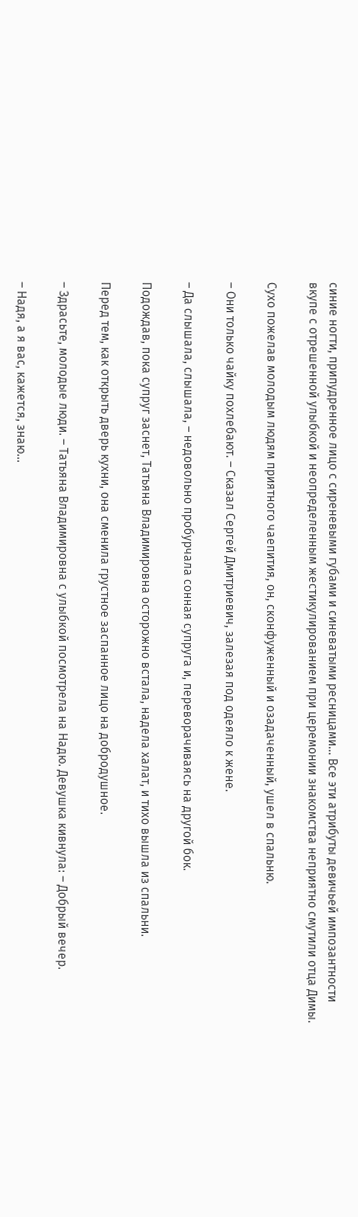синие ногти, припудренное лицо с сиреневыми губами и синеватыми ресницами… Все эти атрибуты девичьей импозантности вкупе с отрешенной улыбкой и неопределенным жестикулированием при церемонии знакомства неприятно смутили отца Димы.

Сухо пожелав молодым людям приятного чаепития, он, сконфуженный и озадаченный, ушел в спальню.

– Они только чайку похлебают. – Сказал Сергей Дмитриевич, залезая под одеяло к жене.

– Да слышала, слышала, – недовольно пробурчала сонная супруга и, переворачиваясь на другой бок.

Подождав, пока супруг заснет, Татьяна Владимировна осторожно встала, надела халат, и тихо вышла из спальни.

Перед тем, как открыть дверь кухни, она сменила грустное заспанное лицо на добродушное.

– Здрасьте, молодые люди. – Татьяна Владимировна с улыбкой посмотрела на Надю. Девушка кивнула: – Добрый вечер.

– Надя, а я вас, кажется, знаю…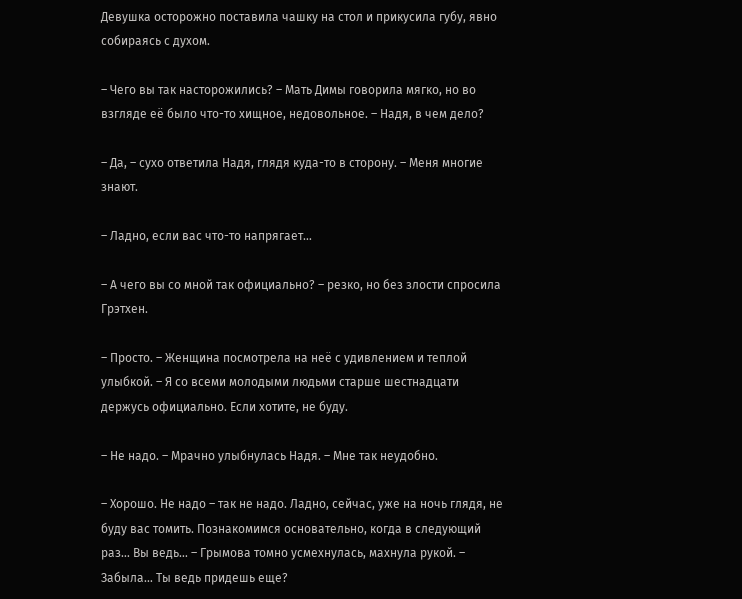Девушка осторожно поставила чашку на стол и прикусила губу, явно собираясь с духом.

– Чего вы так насторожились? – Мать Димы говорила мягко, но во взгляде её было что-то хищное, недовольное. – Надя, в чем дело?

– Да, – сухо ответила Надя, глядя куда-то в сторону. – Меня многие знают.

– Ладно, если вас что-то напрягает…

– А чего вы со мной так официально? – резко, но без злости спросила Грэтхен.

– Просто. – Женщина посмотрела на неё с удивлением и теплой улыбкой. – Я со всеми молодыми людьми старше шестнадцати держусь официально. Если хотите, не буду.

– Не надо. – Мрачно улыбнулась Надя. – Мне так неудобно.

– Хорошо. Не надо – так не надо. Ладно, сейчас, уже на ночь глядя, не буду вас томить. Познакомимся основательно, когда в следующий раз… Вы ведь… – Грымова томно усмехнулась, махнула рукой. – Забыла… Ты ведь придешь еще?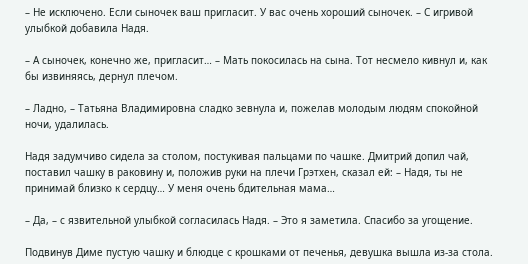– Не исключено. Если сыночек ваш пригласит. У вас очень хороший сыночек. – С игривой улыбкой добавила Надя.

– А сыночек, конечно же, пригласит… – Мать покосилась на сына. Тот несмело кивнул и, как бы извиняясь, дернул плечом.

– Ладно, – Татьяна Владимировна сладко зевнула и, пожелав молодым людям спокойной ночи, удалилась.

Надя задумчиво сидела за столом, постукивая пальцами по чашке. Дмитрий допил чай, поставил чашку в раковину и, положив руки на плечи Грэтхен, сказал ей: – Надя, ты не принимай близко к сердцу… У меня очень бдительная мама…

– Да, – с язвительной улыбкой согласилась Надя. – Это я заметила. Спасибо за угощение.

Подвинув Диме пустую чашку и блюдце с крошками от печенья, девушка вышла из-за стола.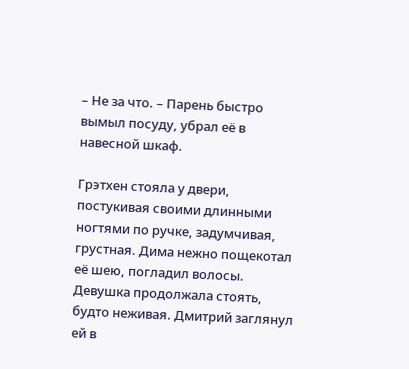– Не за что. – Парень быстро вымыл посуду, убрал её в навесной шкаф.

Грэтхен стояла у двери, постукивая своими длинными ногтями по ручке, задумчивая, грустная. Дима нежно пощекотал её шею, погладил волосы. Девушка продолжала стоять, будто неживая. Дмитрий заглянул ей в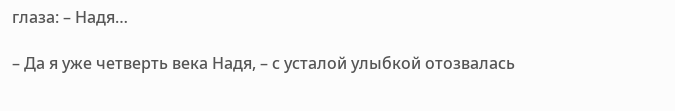глаза: – Надя…

– Да я уже четверть века Надя, – с усталой улыбкой отозвалась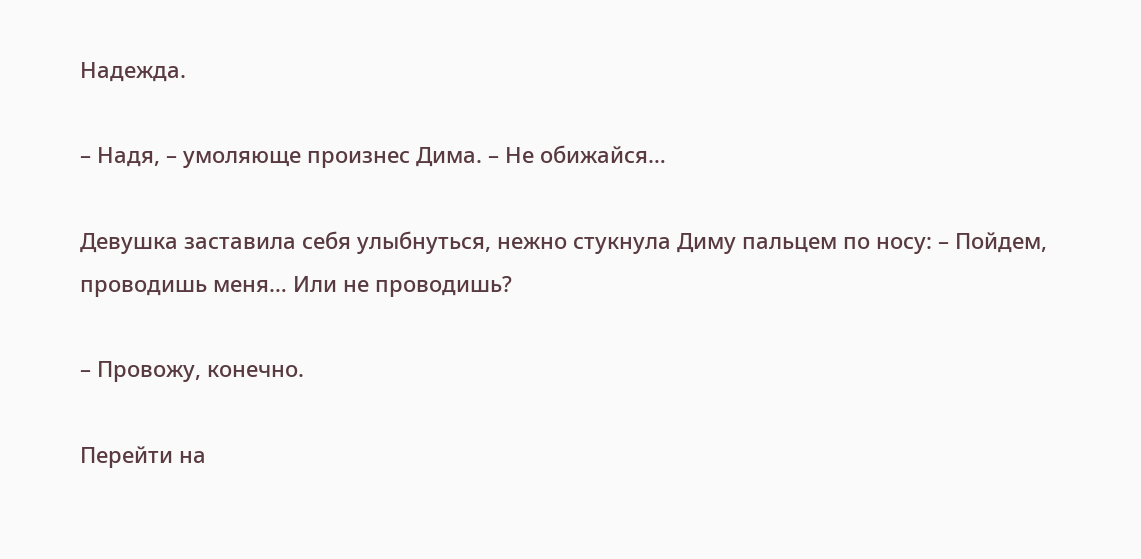Надежда.

– Надя, – умоляюще произнес Дима. – Не обижайся…

Девушка заставила себя улыбнуться, нежно стукнула Диму пальцем по носу: – Пойдем, проводишь меня… Или не проводишь?

– Провожу, конечно.

Перейти на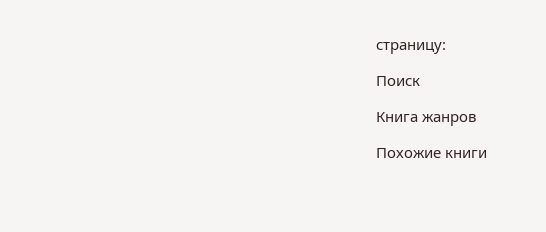страницу:

Поиск

Книга жанров

Похожие книги